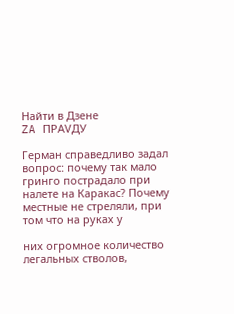Найти в Дзене
ZA ПРАVДУ

Герман справедливо задал вопрос: почему так мало гринго пострадало при налете на Каракас? Почему местные не стреляли, при том что на руках у

них огромное количество легальных стволов,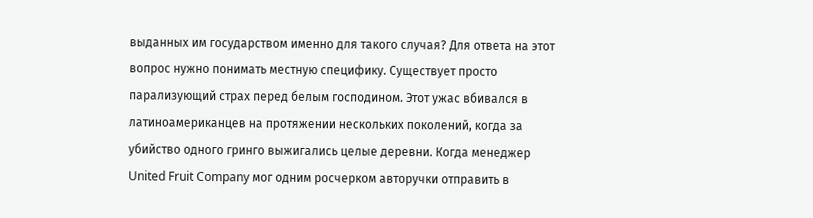выданных им государством именно для такого случая? Для ответа на этот вопрос нужно понимать местную специфику. Существует просто парализующий страх перед белым господином. Этот ужас вбивался в латиноамериканцев на протяжении нескольких поколений, когда за убийство одного гринго выжигались целые деревни. Когда менеджер United Fruit Company мог одним росчерком авторучки отправить в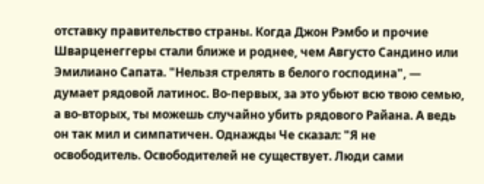отставку правительство страны. Когда Джон Рэмбо и прочие Шварценеггеры стали ближе и роднее, чем Августо Сандино или Эмилиано Сапата. "Нельзя стрелять в белого господина", — думает рядовой латинос. Во-первых, за это убьют всю твою семью, а во-вторых, ты можешь случайно убить рядового Райана. А ведь он так мил и симпатичен. Однажды Че сказал: "Я не освободитель. Освободителей не существует. Люди сами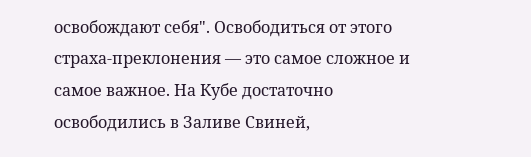освобождают себя". Освободиться от этого страха-преклонения — это самое сложное и самое важное. На Кубе достаточно освободились в Заливе Свиней,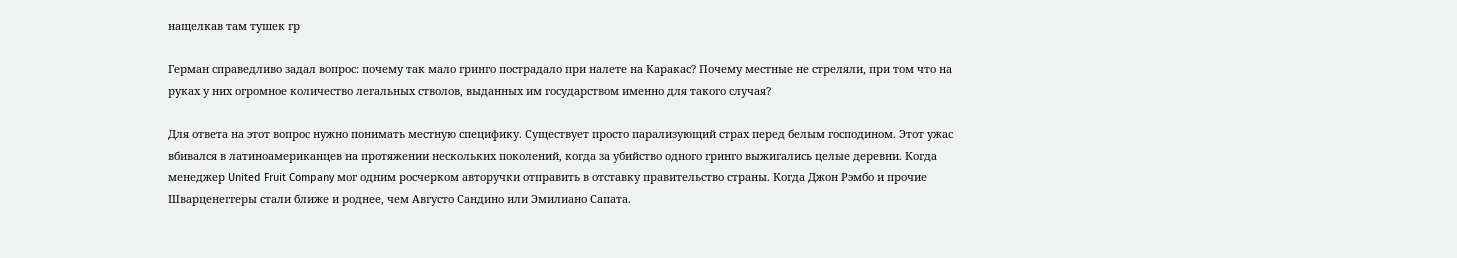нащелкав там тушек гр

Герман справедливо задал вопрос: почему так мало гринго пострадало при налете на Каракас? Почему местные не стреляли, при том что на руках у них огромное количество легальных стволов, выданных им государством именно для такого случая?

Для ответа на этот вопрос нужно понимать местную специфику. Существует просто парализующий страх перед белым господином. Этот ужас вбивался в латиноамериканцев на протяжении нескольких поколений, когда за убийство одного гринго выжигались целые деревни. Когда менеджер United Fruit Company мог одним росчерком авторучки отправить в отставку правительство страны. Когда Джон Рэмбо и прочие Шварценеггеры стали ближе и роднее, чем Августо Сандино или Эмилиано Сапата.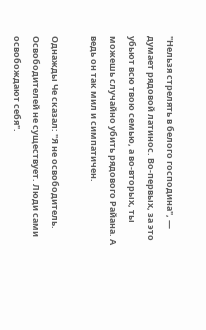"Нельзя стрелять в белого господина", — думает рядовой латинос. Во-первых, за это убьют всю твою семью, а во-вторых, ты можешь случайно убить рядового Райана. А ведь он так мил и симпатичен.

Однажды Че сказал: "Я не освободитель. Освободителей не существует. Люди сами освобождают себя".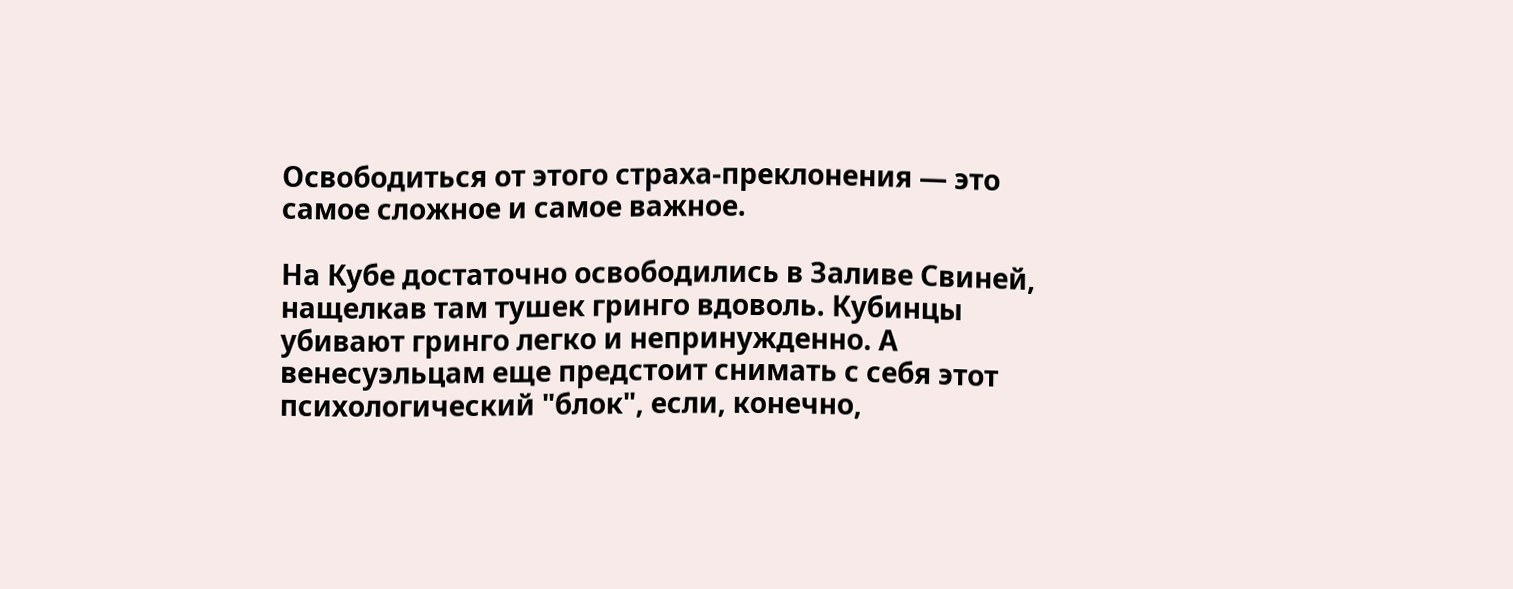Освободиться от этого страха-преклонения — это самое сложное и самое важное.

На Кубе достаточно освободились в Заливе Свиней, нащелкав там тушек гринго вдоволь. Кубинцы убивают гринго легко и непринужденно. А венесуэльцам еще предстоит снимать с себя этот психологический "блок", если, конечно,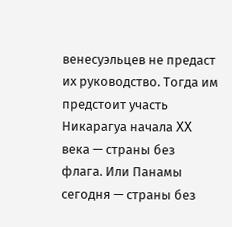венесуэльцев не предаст их руководство. Тогда им предстоит участь Никарагуа начала XX века — страны без флага. Или Панамы сегодня — страны без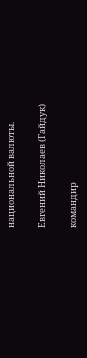национальной валюты.

Евгений Николаев (Гайдук)

командир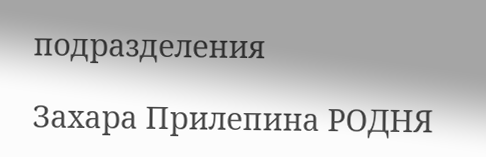подразделения

Захара Прилепина РОДНЯ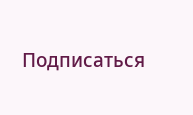Подписаться